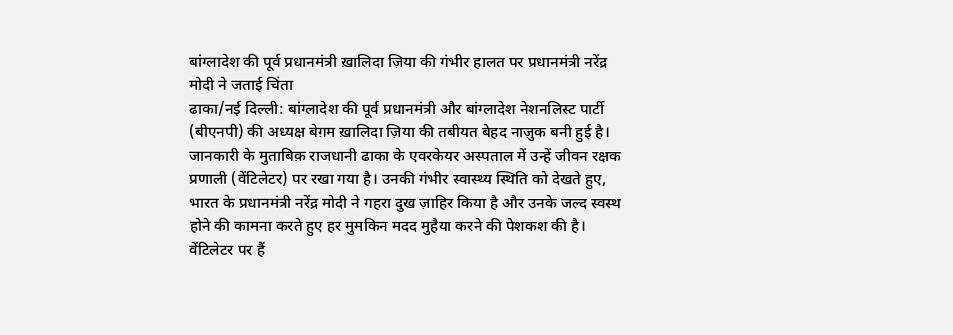बांग्लादेश की पूर्व प्रधानमंत्री ख़ालिदा ज़िया की गंभीर हालत पर प्रधानमंत्री नरेंद्र मोदी ने जताई चिंता
ढाका/नई दिल्ली: बांग्लादेश की पूर्व प्रधानमंत्री और बांग्लादेश नेशनलिस्ट पार्टी (बीएनपी) की अध्यक्ष बेग़म ख़ालिदा ज़िया की तबीयत बेहद नाज़ुक बनी हुई है। जानकारी के मुताबिक़ राजधानी ढाका के एवरकेयर अस्पताल में उन्हें जीवन रक्षक प्रणाली (वेंटिलेटर) पर रखा गया है। उनकी गंभीर स्वास्थ्य स्थिति को देखते हुए, भारत के प्रधानमंत्री नरेंद्र मोदी ने गहरा दुख ज़ाहिर किया है और उनके जल्द स्वस्थ होने की कामना करते हुए हर मुमकिन मदद मुहैया करने की पेशकश की है।
वेंटिलेटर पर हैं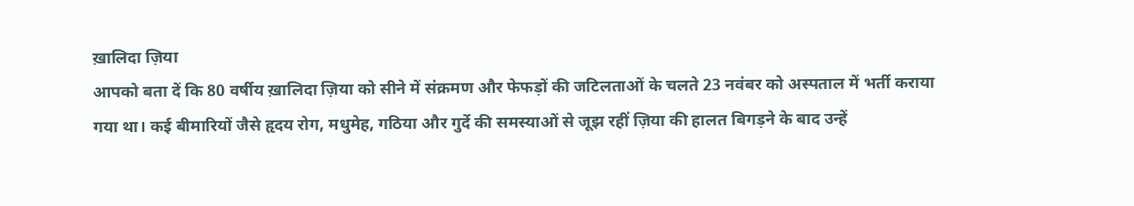ख़ालिदा ज़िया
आपको बता दें कि 80 वर्षीय ख़ालिदा ज़िया को सीने में संक्रमण और फेफड़ों की जटिलताओं के चलते 23 नवंबर को अस्पताल में भर्ती कराया गया था। कई बीमारियों जैसे हृदय रोग, मधुमेह, गठिया और गुर्दे की समस्याओं से जूझ रहीं ज़िया की हालत बिगड़ने के बाद उन्हें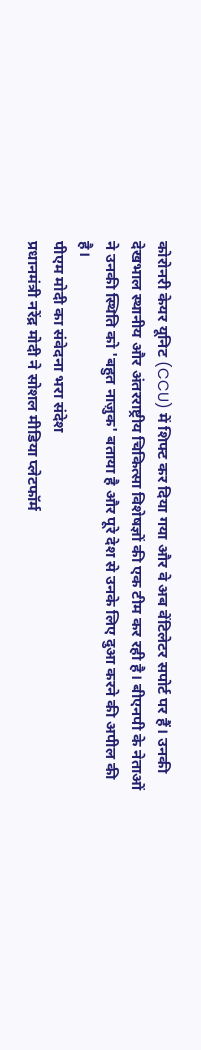कोरोनरी केयर यूनिट (CCU) में शिफ्ट कर दिया गया और वे अब वेंटिलेटर सपोर्ट पर हैं। उनकी देखभाल स्थानीय और अंतरराष्ट्रीय चिकित्सा विशेषज्ञों की एक टीम कर रही है। बीएनपी के नेताओं ने उनकी स्थिति को 'बहुत नाज़ुक' बताया है और पूरे देश से उनके लिए दुआ करने की अपील की है।
पीएम मोदी का संवेदना भरा संदेश
प्रधानमंत्री नरेंद्र मोदी ने सोशल मीडिया प्लेटफॉर्म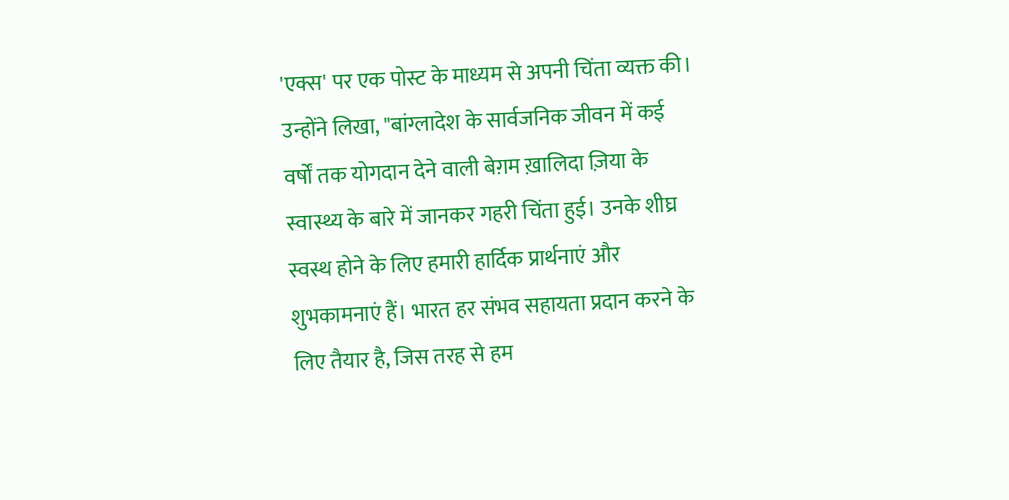'एक्स' पर एक पोस्ट के माध्यम से अपनी चिंता व्यक्त की। उन्होंने लिखा, "बांग्लादेश के सार्वजनिक जीवन में कई वर्षों तक योगदान देने वाली बेग़म ख़ालिदा ज़िया के स्वास्थ्य के बारे में जानकर गहरी चिंता हुई। उनके शीघ्र स्वस्थ होने के लिए हमारी हार्दिक प्रार्थनाएं और शुभकामनाएं हैं। भारत हर संभव सहायता प्रदान करने के लिए तैयार है, जिस तरह से हम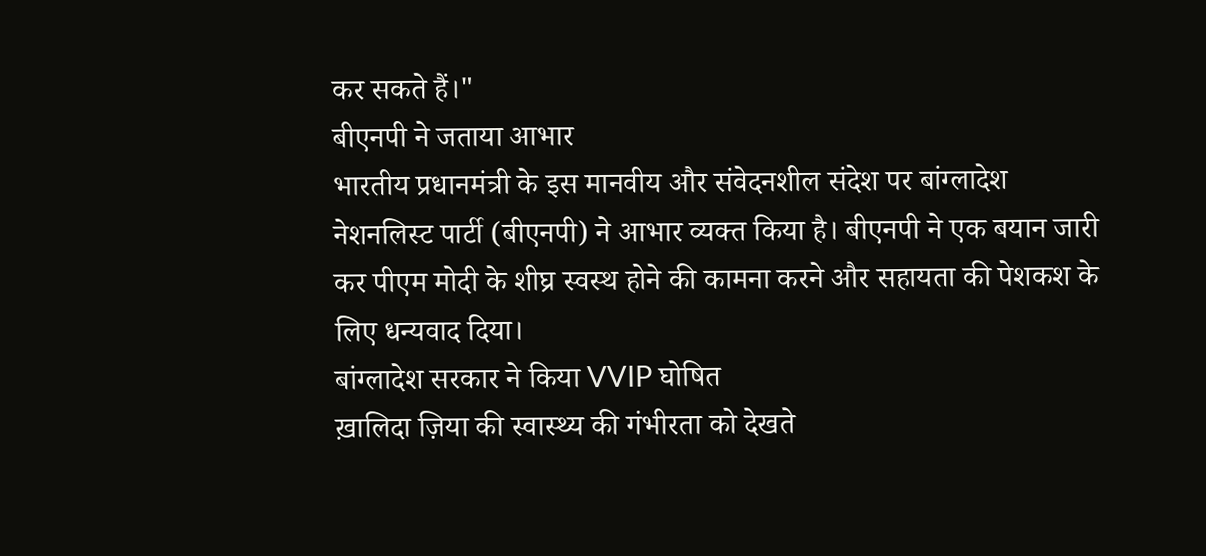कर सकते हैं।"
बीएनपी ने जताया आभार
भारतीय प्रधानमंत्री के इस मानवीय और संवेदनशील संदेश पर बांग्लादेश नेशनलिस्ट पार्टी (बीएनपी) ने आभार व्यक्त किया है। बीएनपी ने एक बयान जारी कर पीएम मोदी के शीघ्र स्वस्थ होने की कामना करने और सहायता की पेशकश के लिए धन्यवाद दिया।
बांग्लादेश सरकार ने किया VVIP घोषित
ख़ालिदा ज़िया की स्वास्थ्य की गंभीरता को देखते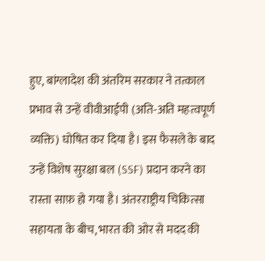हुए, बांग्लादेश की अंतरिम सरकार ने तत्काल प्रभाव से उन्हें वीवीआईपी (अति-अति महत्वपूर्ण व्यक्ति) घोषित कर दिया है। इस फैसले के बाद उन्हें विशेष सुरक्षा बल (SSF) प्रदान करने का रास्ता साफ़ हो गया है। अंतरराष्ट्रीय चिकित्सा सहायता के बीच, भारत की ओर से मदद की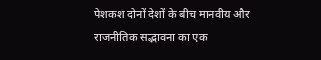पेशकश दोनों देशों के बीच मानवीय और राजनीतिक सद्भावना का एक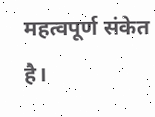महत्वपूर्ण संकेत है।